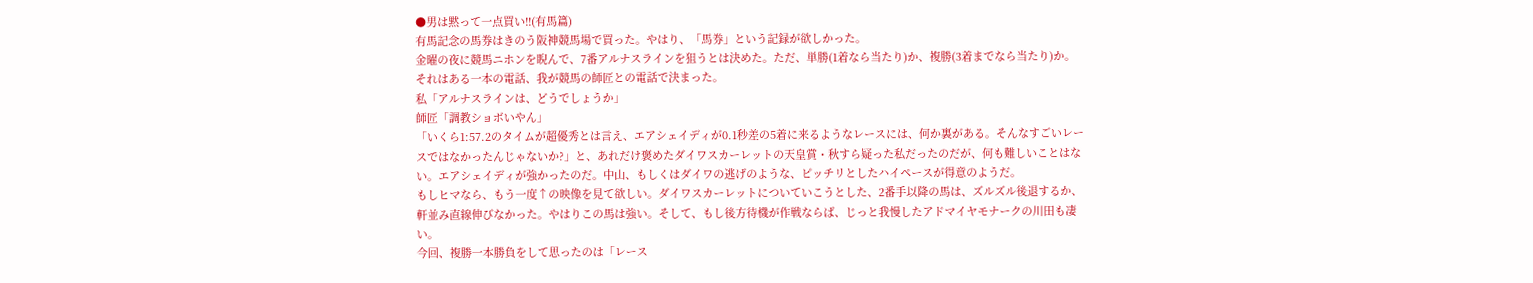●男は黙って一点買い!!(有馬篇)
有馬記念の馬券はきのう阪神競馬場で買った。やはり、「馬券」という記録が欲しかった。
金曜の夜に競馬ニホンを睨んで、7番アルナスラインを狙うとは決めた。ただ、単勝(1着なら当たり)か、複勝(3着までなら当たり)か。それはある一本の電話、我が競馬の師匠との電話で決まった。
私「アルナスラインは、どうでしょうか」
師匠「調教ショボいやん」
「いくら1:57.2のタイムが超優秀とは言え、エアシェイディが0.1秒差の5着に来るようなレースには、何か裏がある。そんなすごいレースではなかったんじゃないか?」と、あれだけ褒めたダイワスカーレットの天皇賞・秋すら疑った私だったのだが、何も難しいことはない。エアシェイディが強かったのだ。中山、もしくはダイワの逃げのような、ピッチリとしたハイペースが得意のようだ。
もしヒマなら、もう一度↑の映像を見て欲しい。ダイワスカーレットについていこうとした、2番手以降の馬は、ズルズル後退するか、軒並み直線伸びなかった。やはりこの馬は強い。そして、もし後方待機が作戦ならば、じっと我慢したアドマイヤモナークの川田も凄い。
今回、複勝一本勝負をして思ったのは「レース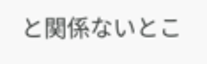と関係ないとこ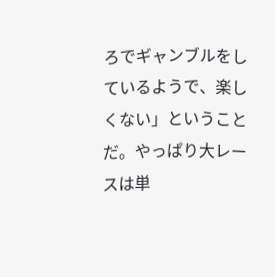ろでギャンブルをしているようで、楽しくない」ということだ。やっぱり大レースは単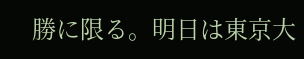勝に限る。明日は東京大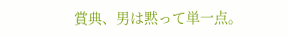賞典、男は黙って単一点。